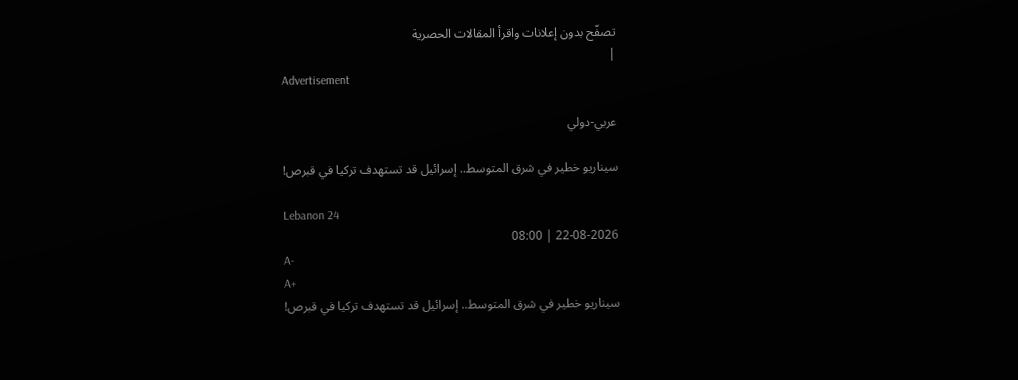تصفّح بدون إعلانات واقرأ المقالات الحصرية
|
Advertisement

عربي-دولي

سيناريو خطير في شرق المتوسط.. إسرائيل قد تستهدف تركيا في قبرص!

Lebanon 24
22-08-2026 | 08:00
A-
A+
سيناريو خطير في شرق المتوسط.. إسرائيل قد تستهدف تركيا في قبرص!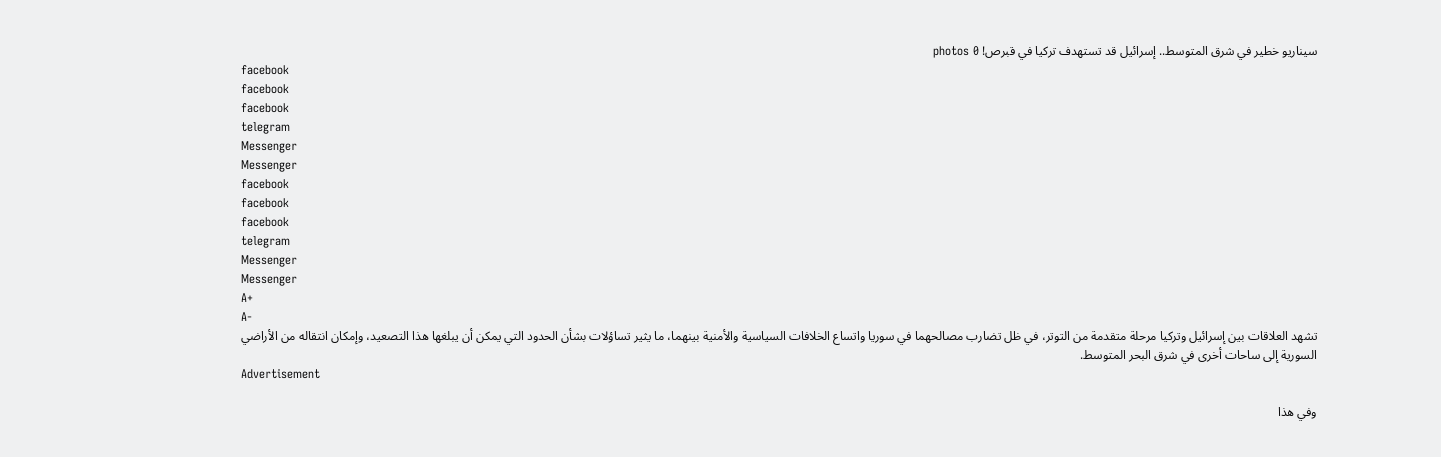سيناريو خطير في شرق المتوسط.. إسرائيل قد تستهدف تركيا في قبرص! photos 0
facebook
facebook
facebook
telegram
Messenger
Messenger
facebook
facebook
facebook
telegram
Messenger
Messenger
A+
A-
تشهد العلاقات بين إسرائيل وتركيا مرحلة متقدمة من التوتر، في ظل تضارب مصالحهما في سوريا واتساع الخلافات السياسية والأمنية بينهما، ما يثير تساؤلات بشأن الحدود التي يمكن أن يبلغها هذا التصعيد، وإمكان انتقاله من الأراضي السورية إلى ساحات أخرى في شرق البحر المتوسط.
Advertisement

وفي هذا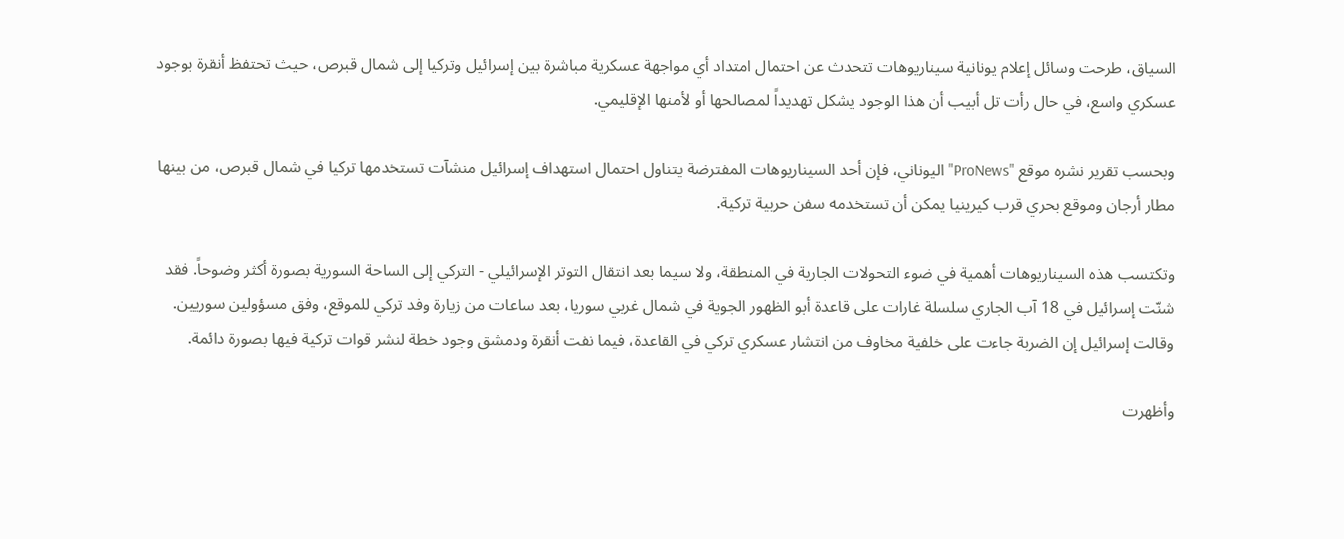السياق، طرحت وسائل إعلام يونانية سيناريوهات تتحدث عن احتمال امتداد أي مواجهة عسكرية مباشرة بين إسرائيل وتركيا إلى شمال قبرص، حيث تحتفظ أنقرة بوجود عسكري واسع، في حال رأت تل أبيب أن هذا الوجود يشكل تهديداً لمصالحها أو لأمنها الإقليمي.

وبحسب تقرير نشره موقع "ProNews" اليوناني، فإن أحد السيناريوهات المفترضة يتناول احتمال استهداف إسرائيل منشآت تستخدمها تركيا في شمال قبرص، من بينها مطار أرجان وموقع بحري قرب كيرينيا يمكن أن تستخدمه سفن حربية تركية.

وتكتسب هذه السيناريوهات أهمية في ضوء التحولات الجارية في المنطقة، ولا سيما بعد انتقال التوتر الإسرائيلي - التركي إلى الساحة السورية بصورة أكثر وضوحاً. فقد شنّت إسرائيل في 18 آب الجاري سلسلة غارات على قاعدة أبو الظهور الجوية في شمال غربي سوريا، بعد ساعات من زيارة وفد تركي للموقع، وفق مسؤولين سوريين. وقالت إسرائيل إن الضربة جاءت على خلفية مخاوف من انتشار عسكري تركي في القاعدة، فيما نفت أنقرة ودمشق وجود خطة لنشر قوات تركية فيها بصورة دائمة.

وأظهرت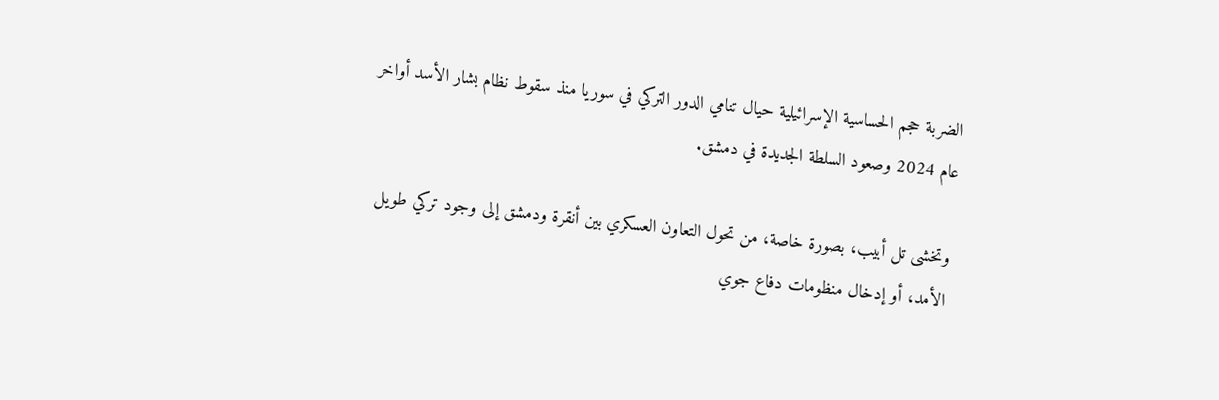الضربة حجم الحساسية الإسرائيلية حيال تنامي الدور التركي في سوريا منذ سقوط نظام بشار الأسد أواخر عام 2024 وصعود السلطة الجديدة في دمشق.

وتخشى تل أبيب، بصورة خاصة، من تحول التعاون العسكري بين أنقرة ودمشق إلى وجود تركي طويل الأمد، أو إدخال منظومات دفاع جوي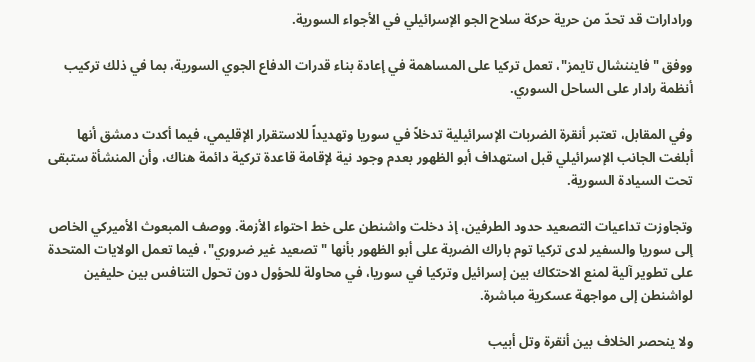ورادارات قد تحدّ من حرية حركة سلاح الجو الإسرائيلي في الأجواء السورية.

ووفق "فايننشال تايمز"، تعمل تركيا على المساهمة في إعادة بناء قدرات الدفاع الجوي السورية، بما في ذلك تركيب أنظمة رادار على الساحل السوري.

وفي المقابل، تعتبر أنقرة الضربات الإسرائيلية تدخلاً في سوريا وتهديداً للاستقرار الإقليمي، فيما أكدت دمشق أنها أبلغت الجانب الإسرائيلي قبل استهداف أبو الظهور بعدم وجود نية لإقامة قاعدة تركية دائمة هناك، وأن المنشأة ستبقى تحت السيادة السورية.

وتجاوزت تداعيات التصعيد حدود الطرفين، إذ دخلت واشنطن على خط احتواء الأزمة. ووصف المبعوث الأميركي الخاص إلى سوريا والسفير لدى تركيا توم باراك الضربة على أبو الظهور بأنها "تصعيد غير ضروري"، فيما تعمل الولايات المتحدة على تطوير آلية لمنع الاحتكاك بين إسرائيل وتركيا في سوريا، في محاولة للحؤول دون تحول التنافس بين حليفين لواشنطن إلى مواجهة عسكرية مباشرة.

ولا ينحصر الخلاف بين أنقرة وتل أبيب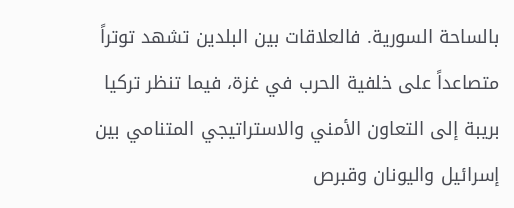بالساحة السورية. فالعلاقات بين البلدين تشهد توتراً متصاعداً على خلفية الحرب في غزة، فيما تنظر تركيا بريبة إلى التعاون الأمني والاستراتيجي المتنامي بين إسرائيل واليونان وقبرص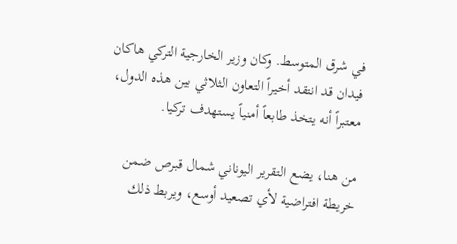في شرق المتوسط. وكان وزير الخارجية التركي هاكان فيدان قد انتقد أخيراً التعاون الثلاثي بين هذه الدول، معتبراً أنه يتخذ طابعاً أمنياً يستهدف تركيا.

من هنا، يضع التقرير اليوناني شمال قبرص ضمن خريطة افتراضية لأي تصعيد أوسع، ويربط ذلك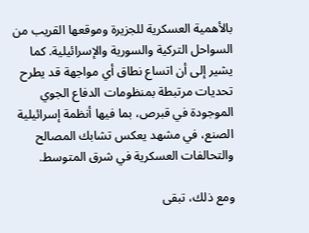بالأهمية العسكرية للجزيرة وموقعها القريب من السواحل التركية والسورية والإسرائيلية. كما يشير إلى أن اتساع نطاق أي مواجهة قد يطرح تحديات مرتبطة بمنظومات الدفاع الجوي الموجودة في قبرص، بما فيها أنظمة إسرائيلية الصنع، في مشهد يعكس تشابك المصالح والتحالفات العسكرية في شرق المتوسط.

ومع ذلك، تبقى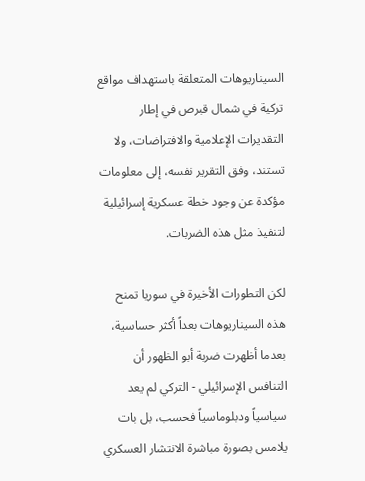السيناريوهات المتعلقة باستهداف مواقع تركية في شمال قبرص في إطار التقديرات الإعلامية والافتراضات، ولا تستند، وفق التقرير نفسه، إلى معلومات مؤكدة عن وجود خطة عسكرية إسرائيلية لتنفيذ مثل هذه الضربات.

لكن التطورات الأخيرة في سوريا تمنح هذه السيناريوهات بعداً أكثر حساسية، بعدما أظهرت ضربة أبو الظهور أن التنافس الإسرائيلي - التركي لم يعد سياسياً ودبلوماسياً فحسب، بل بات يلامس بصورة مباشرة الانتشار العسكري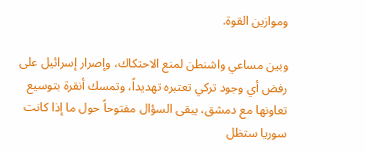وموازين القوة.

وبين مساعي واشنطن لمنع الاحتكاك، وإصرار إسرائيل على رفض أي وجود تركي تعتبره تهديداً، وتمسك أنقرة بتوسيع تعاونها مع دمشق، يبقى السؤال مفتوحاً حول ما إذا كانت سوريا ستظل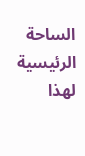الساحة الرئيسية لهذا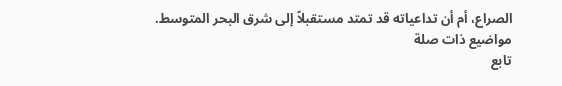الصراع، أم أن تداعياته قد تمتد مستقبلاً إلى شرق البحر المتوسط.
مواضيع ذات صلة
تابع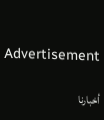Advertisement

أخبارنا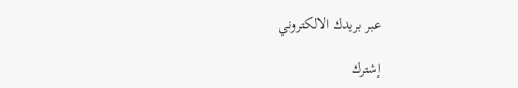عبر بريدك الالكتروني

إشترك